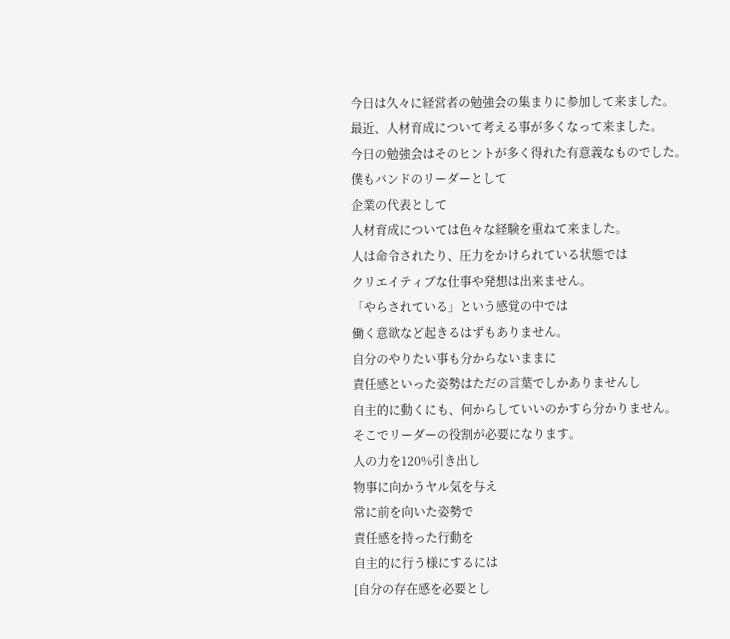今日は久々に経営者の勉強会の集まりに参加して来ました。
最近、人材育成について考える事が多くなって来ました。
今日の勉強会はそのヒントが多く得れた有意義なものでした。
僕もバンドのリーダーとして
企業の代表として
人材育成については色々な経験を重ねて来ました。
人は命令されたり、圧力をかけられている状態では
クリエイティブな仕事や発想は出来ません。
「やらされている」という感覚の中では
働く意欲など起きるはずもありません。
自分のやりたい事も分からないままに
責任感といった姿勢はただの言葉でしかありませんし
自主的に動くにも、何からしていいのかすら分かりません。
そこでリーダーの役割が必要になります。
人の力を120%引き出し
物事に向かうヤル気を与え
常に前を向いた姿勢で
責任感を持った行動を
自主的に行う様にするには
[自分の存在感を必要とし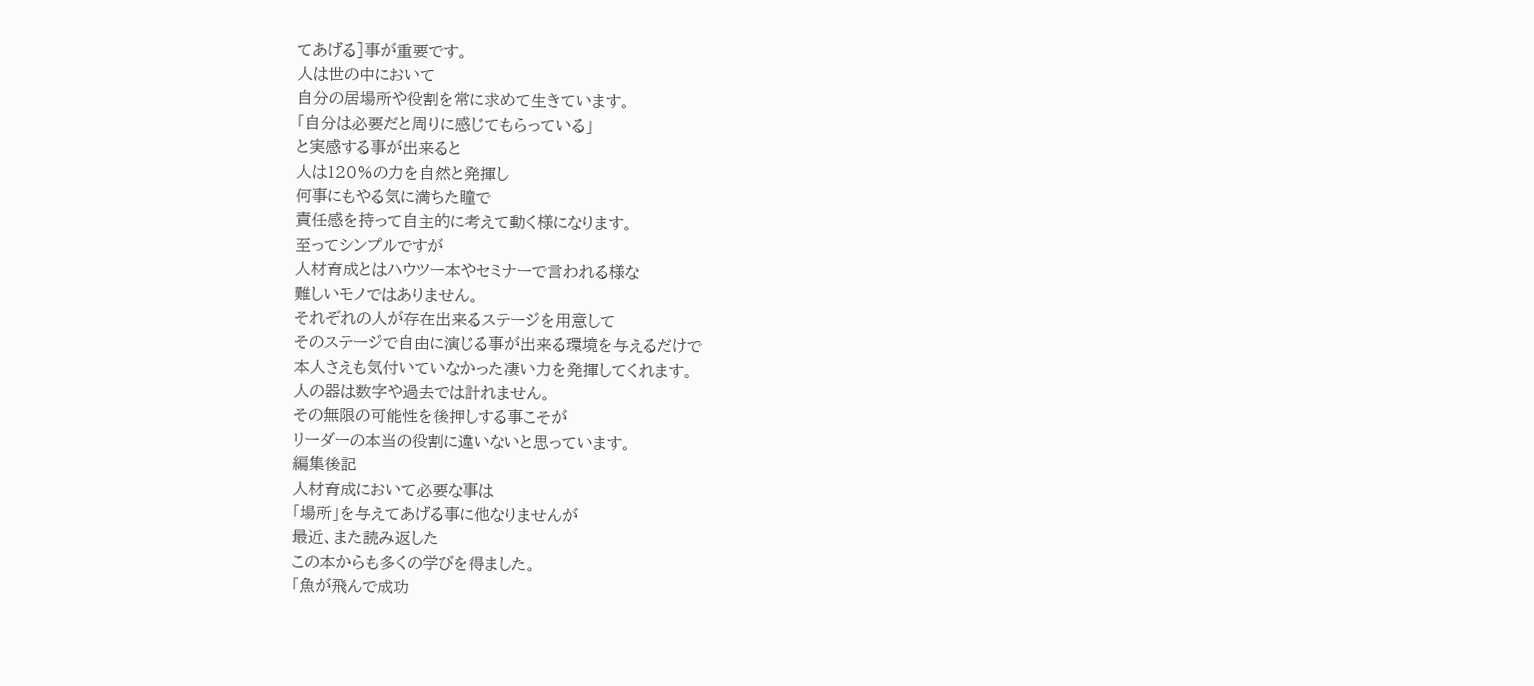てあげる]事が重要です。
人は世の中において
自分の居場所や役割を常に求めて生きています。
「自分は必要だと周りに感じてもらっている」
と実感する事が出来ると
人は120%の力を自然と発揮し
何事にもやる気に満ちた瞳で
責任感を持って自主的に考えて動く様になります。
至ってシンプルですが
人材育成とはハウツー本やセミナーで言われる様な
難しいモノではありません。
それぞれの人が存在出来るステージを用意して
そのステージで自由に演じる事が出来る環境を与えるだけで
本人さえも気付いていなかった凄い力を発揮してくれます。
人の器は数字や過去では計れません。
その無限の可能性を後押しする事こそが
リーダーの本当の役割に違いないと思っています。
編集後記
人材育成において必要な事は
「場所」を与えてあげる事に他なりませんが
最近、また読み返した
この本からも多くの学びを得ました。
「魚が飛んで成功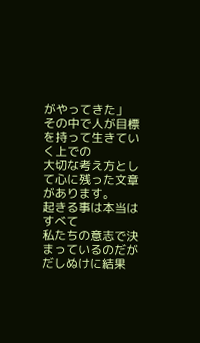がやってきた」
その中で人が目標を持って生きていく上での
大切な考え方として心に残った文章があります。
起きる事は本当はすべて
私たちの意志で決まっているのだが
だしぬけに結果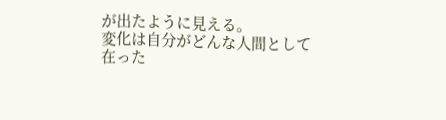が出たように見える。
変化は自分がどんな人間として
在った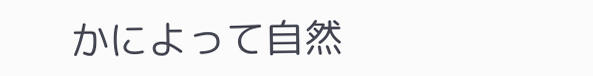かによって自然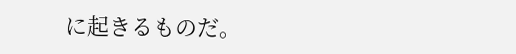に起きるものだ。